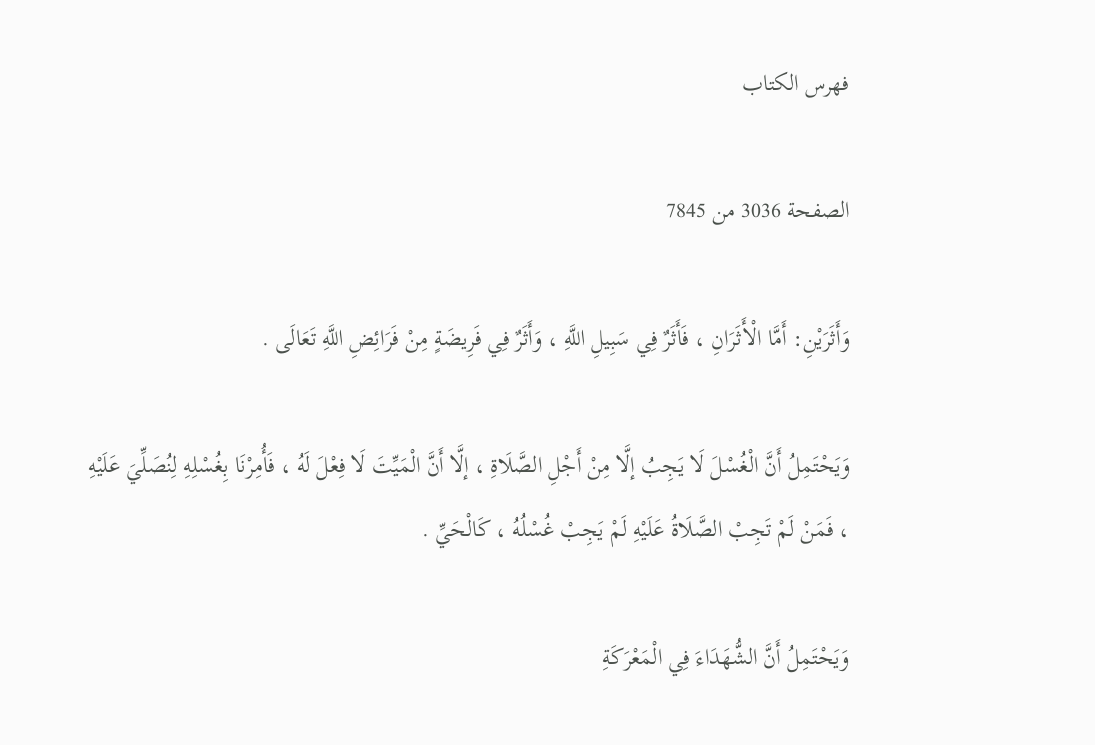فهرس الكتاب

الصفحة 3036 من 7845

وَأَثَرَيْنِ: أَمَّا الْأَثَرَانِ ، فَأَثَرٌ فِي سَبِيلِ اللَّهِ ، وَأَثَرٌ فِي فَرِيضَةٍ مِنْ فَرَائِضِ اللَّهِ تَعَالَى .

وَيَحْتَمِلُ أَنَّ الْغُسْلَ لَا يَجِبُ إلَّا مِنْ أَجْلِ الصَّلَاةِ ، إلَّا أَنَّ الْمَيِّتَ لَا فِعْلَ لَهُ ، فَأُمِرْنَا بِغُسْلِهِ لِنُصَلِّيَ عَلَيْهِ ، فَمَنْ لَمْ تَجِبْ الصَّلَاةُ عَلَيْهِ لَمْ يَجِبْ غُسْلُهُ ، كَالْحَيِّ .

وَيَحْتَمِلُ أَنَّ الشُّهَدَاءَ فِي الْمَعْرَكَةِ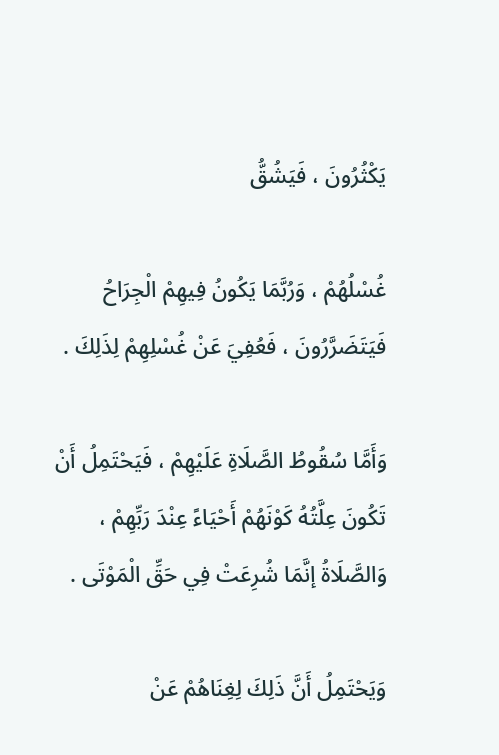يَكْثُرُونَ ، فَيَشُقُّ

غُسْلُهُمْ ، وَرُبَّمَا يَكُونُ فِيهِمْ الْجِرَاحُ فَيَتَضَرَّرُونَ ، فَعُفِيَ عَنْ غُسْلِهِمْ لِذَلِكَ .

وَأَمَّا سُقُوطُ الصَّلَاةِ عَلَيْهِمْ ، فَيَحْتَمِلُ أَنْ تَكُونَ عِلَّتُهُ كَوْنَهُمْ أَحْيَاءً عِنْدَ رَبِّهِمْ ، وَالصَّلَاةُ إنَّمَا شُرِعَتْ فِي حَقِّ الْمَوْتَى .

وَيَحْتَمِلُ أَنَّ ذَلِكَ لِغِنَاهُمْ عَنْ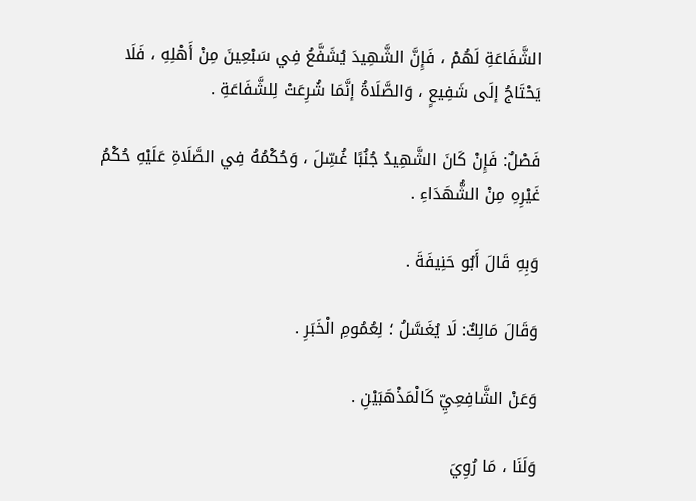الشَّفَاعَةِ لَهُمْ ، فَإِنَّ الشَّهِيدَ يُشَفَّعُ فِي سَبْعِينَ مِنْ أَهْلِهِ ، فَلَا يَحْتَاجُ إلَى شَفِيعٍ ، وَالصَّلَاةُ إنَّمَا شُرِعَتْ لِلشَّفَاعَةِ .

فَصْلٌ: فَإِنْ كَانَ الشَّهِيدُ جُنُبًا غُسِّلَ ، وَحُكْمُهُ فِي الصَّلَاةِ عَلَيْهِ حُكْمُ غَيْرِهِ مِنْ الشُّهَدَاءِ .

وَبِهِ قَالَ أَبُو حَنِيفَةَ .

وَقَالَ مَالِكٌ: لَا يُغَسَّلُ ؛ لِعُمُومِ الْخَبَرِ .

وَعَنْ الشَّافِعِيِّ كَالْمَذْهَبَيْنِ .

وَلَنَا ، مَا رُوِيَ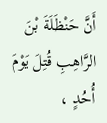أَنَّ حَنْظَلَةَ بْنَ الرَّاهِبِ قُتِلَ يَوْمَ أُحُدٍ ،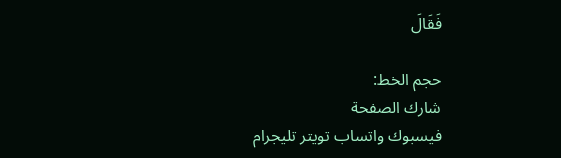فَقَالَ

حجم الخط:
شارك الصفحة
فيسبوك واتساب تويتر تليجرام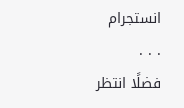انستجرام
. . .
فضلًا انتظر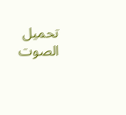تحميل الصوت